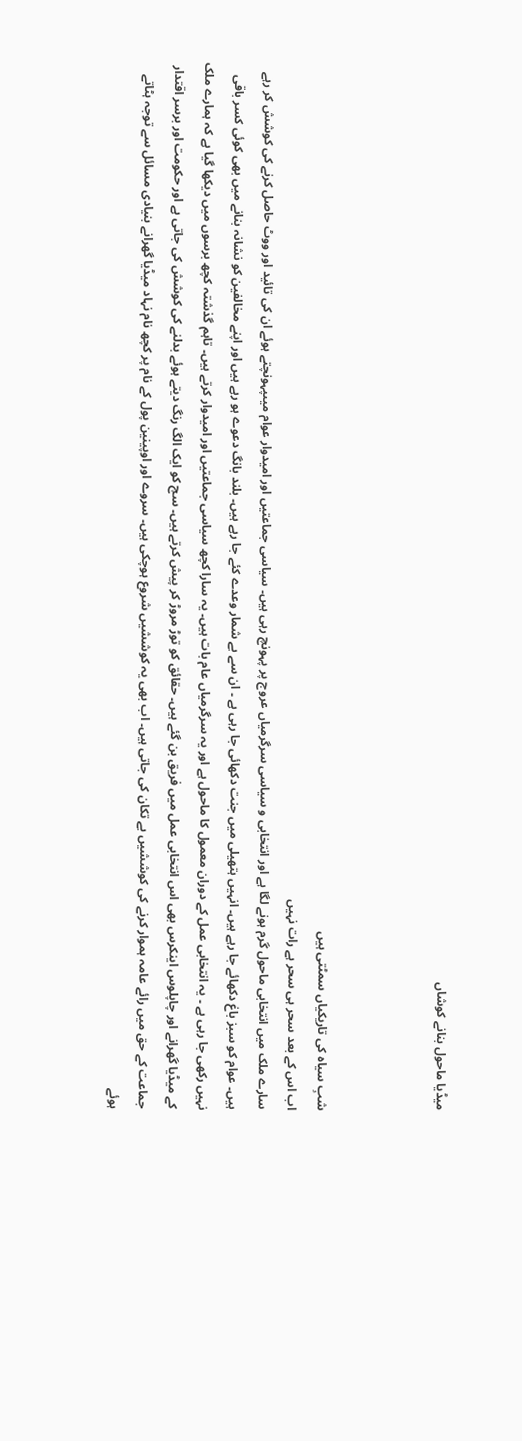میڈیا ماحول بنانے کوشاں



شبِ سیاہ کی تاریکیاں سمٹتی ہیں
اب اس کے بعد سحر ہی سحر ہے رات نہیں
سارے ملک میں انتخابی ماحول گرم ہونے لگا ہے اور انتخابی و سیاسی سرگرمیاں عروج پر پہونچ رہی ہیں۔ سیاسی جماعتیں اور امیدوار عوام میںپہونچتے ہوئے ان کی تائید اور ووٹ حاصل کرنے کی کوشش کر رہے ہیں۔ عوام کو سبز باغ دکھائے جا رہے ہیں۔ انہیں ہتھیلی میں جنت دکھائی جا رہی ہے ۔ ان سے بے شمار وعدے کئے جا رہے ہیں۔ بلند بانگ دعوے ہو رہے ہیں اور اپنے مخالفین کو نشانہ بنانے میں بھی کوئی کسر باقی نہیں رکھی جا رہی ہے ۔ یہ انتخابی عمل کے دوران معمول کا ماحول ہے اور یہ سرگرمیاں عام بات ہیں۔ یہ سارا کچھ سیاسی جماعتیں اور امیدوار کرتے ہیں۔ تاہم گذشتہ کچھ برسوں میں دیکھا گیا ہے کہ ہمارے ملک کے میڈیا گھرانے اور چاپلوس اینکرس بھی اس انتخابی عمل میں فریق بن گئے ہیں۔ حقائق کو توڑ مروڑ کر پیش کرتے ہیں۔ سچ کو ایک الگ رنگ دیتے ہوئے بدلنے کی کوشش کی جاتی ہے اور حکومت اور برسر اقتدار جماعت کے حق میں رائے عامہ ہموار کرنے کی کوششیں بے تکان کی جاتی ہیں۔ اب بھی یہ کوششیں شروع ہوچکی ہیں۔ سروے اور اوپینین پول کے نام پر کچھ نام نہاد میڈیا گھرانے بنیادی مسائل سے توجہ ہٹاتے ہوئے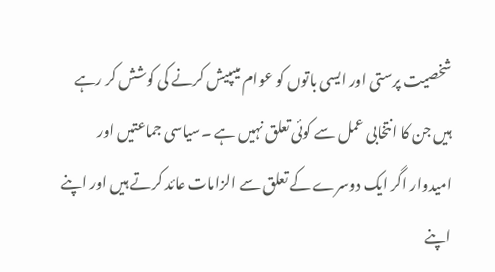شخصیت پرستی اور ایسی باتوں کو عوام میںپیش کرنے کی کوشش کر رہے ہیں جن کا انتخابی عمل سے کوئی تعلق نہیں ہے ۔سیاسی جماعتیں اور امیدوار اگر ایک دوسرے کے تعلق سے الزامات عائد کرتے ہیں اور اپنے اپنے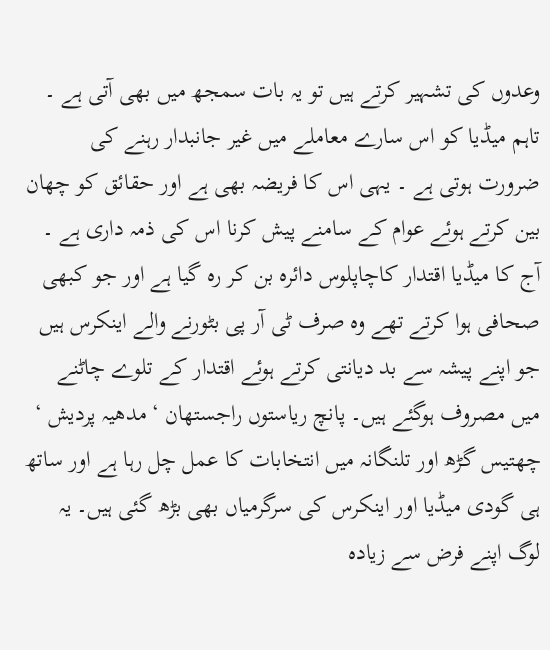وعدوں کی تشہیر کرتے ہیں تو یہ بات سمجھ میں بھی آتی ہے ۔ تاہم میڈیا کو اس سارے معاملے میں غیر جانبدار رہنے کی ضرورت ہوتی ہے ۔ یہی اس کا فریضہ بھی ہے اور حقائق کو چھان بین کرتے ہوئے عوام کے سامنے پیش کرنا اس کی ذمہ داری ہے ۔ آج کا میڈیا اقتدار کاچاپلوس دائرہ بن کر رہ گیا ہے اور جو کبھی صحافی ہوا کرتے تھے وہ صرف ٹی آر پی بٹورنے والے اینکرس ہیں جو اپنے پیشہ سے بد دیانتی کرتے ہوئے اقتدار کے تلوے چاٹنے میں مصروف ہوگئے ہیں۔ پانچ ریاستوں راجستھان ‘ مدھیہ پردیش ‘ چھتیس گڑھ اور تلنگانہ میں انتخابات کا عمل چل رہا ہے اور ساتھ ہی گودی میڈیا اور اینکرس کی سرگرمیاں بھی بڑھ گئی ہیں۔ یہ لوگ اپنے فرض سے زیادہ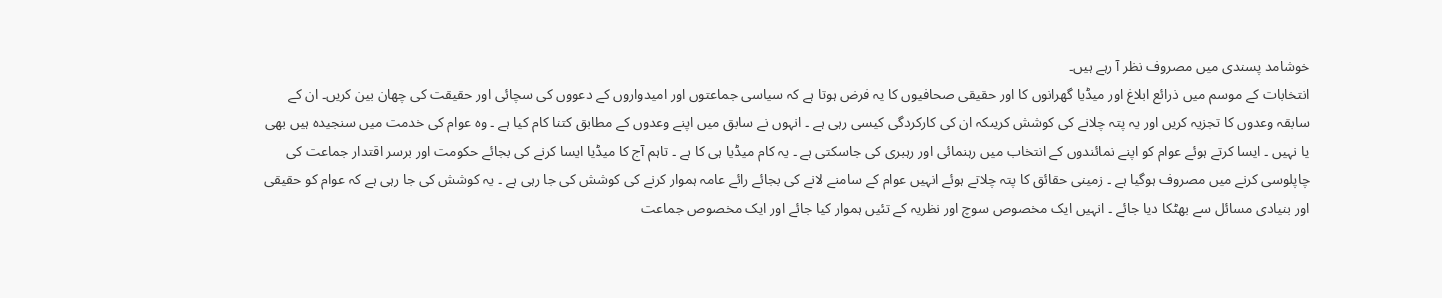خوشامد پسندی میں مصروف نظر آ رہے ہیں۔
انتخابات کے موسم میں ذرائع ابلاغ اور میڈیا گھرانوں کا اور حقیقی صحافیوں کا یہ فرض ہوتا ہے کہ سیاسی جماعتوں اور امیدواروں کے دعووں کی سچائی اور حقیقت کی چھان بین کریں۔ ان کے سابقہ وعدوں کا تجزیہ کریں اور یہ پتہ چلانے کی کوشش کریںکہ ان کی کارکردگی کیسی رہی ہے ۔ انہوں نے سابق میں اپنے وعدوں کے مطابق کتنا کام کیا ہے ۔ وہ عوام کی خدمت میں سنجیدہ ہیں بھی یا نہیں ۔ ایسا کرتے ہوئے عوام کو اپنے نمائندوں کے انتخاب میں رہنمائی اور رہبری کی جاسکتی ہے ۔ یہ کام میڈیا ہی کا ہے ۔ تاہم آج کا میڈیا ایسا کرنے کی بجائے حکومت اور برسر اقتدار جماعت کی چاپلوسی کرنے میں مصروف ہوگیا ہے ۔ زمینی حقائق کا پتہ چلاتے ہوئے انہیں عوام کے سامنے لانے کی بجائے رائے عامہ ہموار کرنے کی کوشش کی جا رہی ہے ۔ یہ کوشش کی جا رہی ہے کہ عوام کو حقیقی اور بنیادی مسائل سے بھٹکا دیا جائے ۔ انہیں ایک مخصوص سوچ اور نظریہ کے تئیں ہموار کیا جائے اور ایک مخصوص جماعت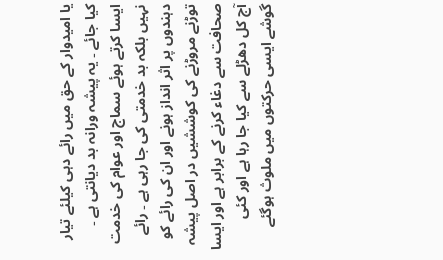یا امیدوار کے حق میں رائے دہی کیلئے تیار کیا جائے ۔ یہ پیشہ ورانہ بد دیانتی ہے ۔ ایسا کرتے ہوئے سماج اور عوام کی خدمت نہیں بلکہ بد خدمتی کی جا رہی ہے ۔ رائے دہندوں پر اثر انداز ہونے اور ان کی رائے کو توڑنے مروڑنے کی کوششیں در اصل پیشہ صحافت سے دغاء کرنے کے برابر ہے اور ایسا آج کل دھڑلے سے کیا جا رہا ہے اور کئی گوشے ایسی حرکتوں میں ملوث ہوگئے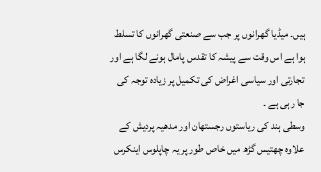ہیں۔ میڈیا گھرانوں پر جب سے صنعتی گھرانوں کا تسلط ہوا ہے اس وقت سے پیشہ کا تقدس پامال ہونے لگا ہے اور تجارتی اور سیاسی اغراض کی تکمیل پر زیادہ توجہ کی جا رہی ہے ۔
وسطی ہند کی ریاستوں رجستھان اور مدھیہ پردیش کے علاوہ چھتیس گڑھ میں خاص طور پر یہ چاپلوس اینکرس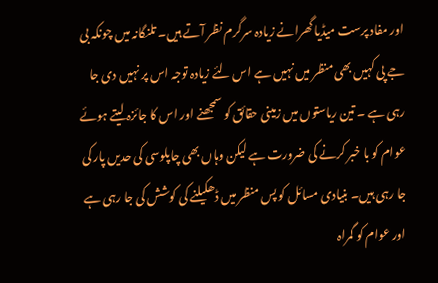اور مفاد پرست میڈیا گھرانے زیادہ سرگرم نظر آتے ہیں۔ تلنگانہ میں چونکہ بی جے پی کہیں بھی منظر میں نہیں ہے اس لئے زیادہ توجہ اس پر نہیں دی جا رہی ہے ۔ تین ریاستوں میں زمینی حقائق کو سمجھنے اور اس کا جائزہ لیتے ہوئے عوام کو با خبر کرنے کی ضرورت ہے لیکن وہاں بھی چاپلوسی کی حدیں پار کی جا رہی ہیں۔ بنیادی مسائل کو پس منظر میں ڈھکیلنے کی کوشش کی جا رہی ہے اور عوام کو گمراہ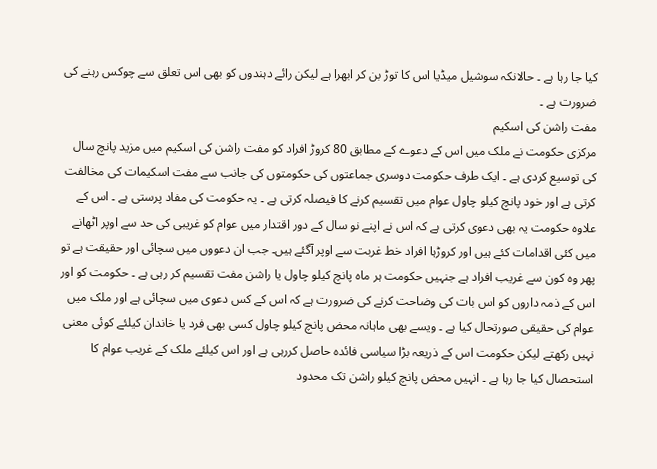کیا جا رہا ہے ۔ حالانکہ سوشیل میڈیا اس کا توڑ بن کر ابھرا ہے لیکن رائے دہندوں کو بھی اس تعلق سے چوکس رہنے کی ضرورت ہے ۔
مفت راشن کی اسکیم
مرکزی حکومت نے ملک میں اس کے دعوے کے مطابق 80 کروڑ افراد کو مفت راشن کی اسکیم میں مزید پانچ سال کی توسیع کردی ہے ۔ ایک طرف حکومت دوسری جماعتوں کی حکومتوں کی جانب سے مفت اسکیمات کی مخالفت کرتی ہے اور خود پانچ کیلو چاول عوام میں تقسیم کرنے کا فیصلہ کرتی ہے ۔ یہ حکومت کی مفاد پرستی ہے ۔ اس کے علاوہ حکومت یہ بھی دعوی کرتی ہے کہ اس نے اپنے نو سال کے دور اقتدار میں عوام کو غریبی کی حد سے اوپر اٹھانے میں کئی اقدامات کئے ہیں اور کروڑہا افراد خط غربت سے اوپر آگئے ہیں۔ جب ان دعووں میں سچائی اور حقیقت ہے تو پھر وہ کون سے غریب افراد ہے جنہیں حکومت ہر ماہ پانچ کیلو چاول یا راشن مفت تقسیم کر رہی ہے ۔ حکومت کو اور اس کے ذمہ داروں کو اس بات کی وضاحت کرنے کی ضرورت ہے کہ اس کے کس دعوی میں سچائی ہے اور ملک میں عوام کی حقیقی صورتحال کیا ہے ۔ ویسے بھی ماہانہ محض پانچ کیلو چاول کسی بھی فرد یا خاندان کیلئے کوئی معنی نہیں رکھتے لیکن حکومت اس کے ذریعہ بڑا سیاسی فائدہ حاصل کررہی ہے اور اس کیلئے ملک کے غریب عوام کا استحصال کیا جا رہا ہے ۔ انہیں محض پانچ کیلو راشن تک محدود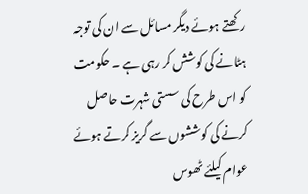رکھتے ہوئے دیگر مسائل سے ان کی توجہ ہٹانے کی کوشش کر رہی ہے ۔ حکومت کو اس طرح کی سستی شہرت حاصل کرنے کی کوششوں سے گریز کرتے ہوئے عوام کیلئے ٹھوس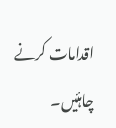اقدامات کرنے چاہئیں۔